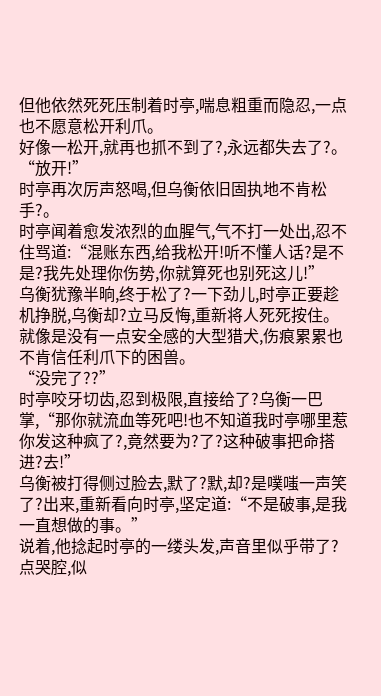但他依然死死压制着时亭,喘息粗重而隐忍,一点也不愿意松开利爪。
好像一松开,就再也抓不到了?,永远都失去了?。
“放开!”
时亭再次厉声怒喝,但乌衡依旧固执地不肯松手?。
时亭闻着愈发浓烈的血腥气,气不打一处出,忍不住骂道:“混账东西,给我松开!听不懂人话?是不是?我先处理你伤势,你就算死也别死这儿!”
乌衡犹豫半晌,终于松了?一下劲儿,时亭正要趁机挣脱,乌衡却?立马反悔,重新将人死死按住。
就像是没有一点安全感的大型猎犬,伤痕累累也不肯信任利爪下的困兽。
“没完了??”
时亭咬牙切齿,忍到极限,直接给了?乌衡一巴掌,“那你就流血等死吧!也不知道我时亭哪里惹你发这种疯了?,竟然要为?了?这种破事把命搭进?去!”
乌衡被打得侧过脸去,默了?默,却?是噗嗤一声笑了?出来,重新看向时亭,坚定道:“不是破事,是我一直想做的事。”
说着,他捻起时亭的一缕头发,声音里似乎带了?点哭腔,似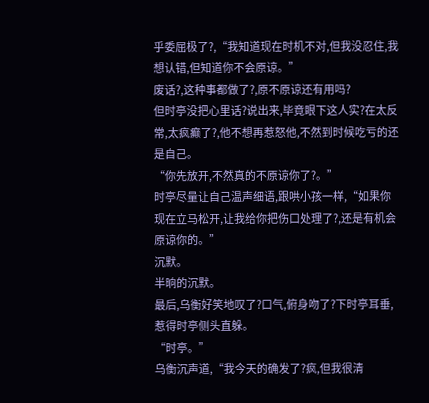乎委屈极了?,“我知道现在时机不对,但我没忍住,我想认错,但知道你不会原谅。”
废话?,这种事都做了?,原不原谅还有用吗?
但时亭没把心里话?说出来,毕竟眼下这人实?在太反常,太疯癫了?,他不想再惹怒他,不然到时候吃亏的还是自己。
“你先放开,不然真的不原谅你了?。”
时亭尽量让自己温声细语,跟哄小孩一样,“如果你现在立马松开,让我给你把伤口处理了?,还是有机会原谅你的。”
沉默。
半晌的沉默。
最后,乌衡好笑地叹了?口气,俯身吻了?下时亭耳垂,惹得时亭侧头直躲。
“时亭。”
乌衡沉声道,“我今天的确发了?疯,但我很清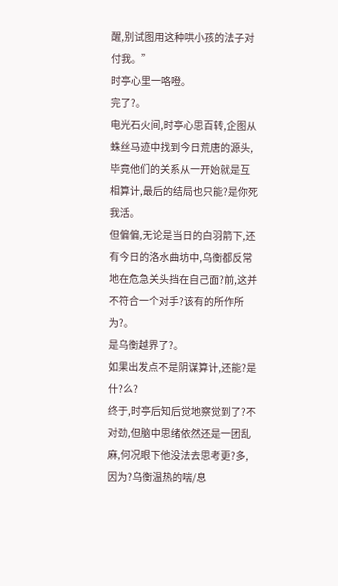醒,别试图用这种哄小孩的法子对付我。”
时亭心里一咯噔。
完了?。
电光石火间,时亭心思百转,企图从蛛丝马迹中找到今日荒唐的源头,毕竟他们的关系从一开始就是互相算计,最后的结局也只能?是你死我活。
但偏偏,无论是当日的白羽箭下,还有今日的洛水曲坊中,乌衡都反常地在危急关头挡在自己面?前,这并不符合一个对手?该有的所作所为?。
是乌衡越界了?。
如果出发点不是阴谋算计,还能?是什?么?
终于,时亭后知后觉地察觉到了?不对劲,但脑中思绪依然还是一团乱麻,何况眼下他没法去思考更?多,因为?乌衡温热的喘/息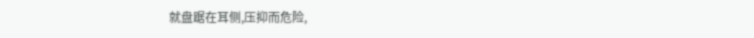就盘踞在耳侧,压抑而危险,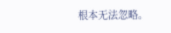根本无法忽略。